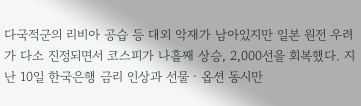다국적군의 리비아 공습 등 대외 악재가 남아있지만 일본 원전 우려가 다소 진정되면서 코스피가 나흘째 상승, 2,000선을 회복했다. 지난 10일 한국은행 금리 인상과 선물ㆍ옵션 동시만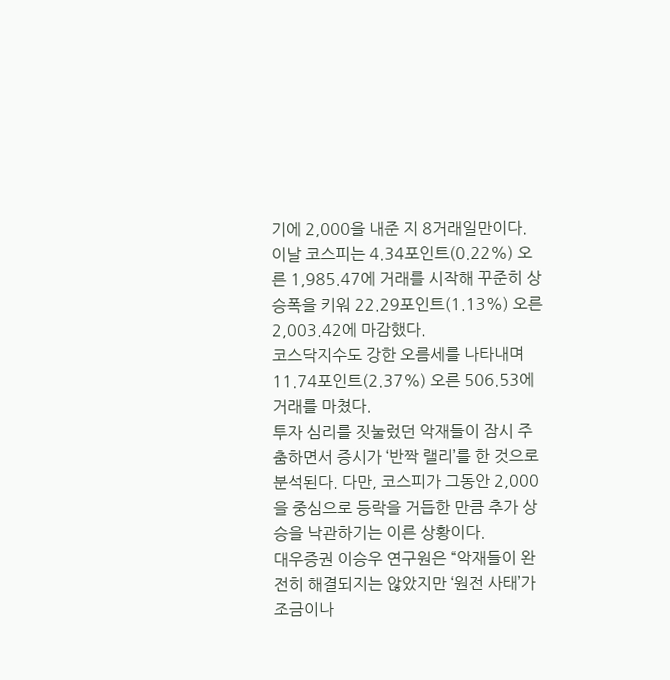기에 2,000을 내준 지 8거래일만이다.
이날 코스피는 4.34포인트(0.22%) 오른 1,985.47에 거래를 시작해 꾸준히 상승폭을 키워 22.29포인트(1.13%) 오른 2,003.42에 마감했다.
코스닥지수도 강한 오름세를 나타내며 11.74포인트(2.37%) 오른 506.53에 거래를 마쳤다.
투자 심리를 짓눌렀던 악재들이 잠시 주춤하면서 증시가 ‘반짝 랠리’를 한 것으로 분석된다. 다만, 코스피가 그동안 2,000을 중심으로 등락을 거듭한 만큼 추가 상승을 낙관하기는 이른 상황이다.
대우증권 이승우 연구원은 “악재들이 완전히 해결되지는 않았지만 ‘원전 사태’가 조금이나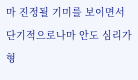마 진정될 기미를 보이면서 단기적으로나마 안도 심리가 형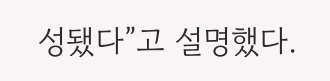성됐다”고 설명했다.